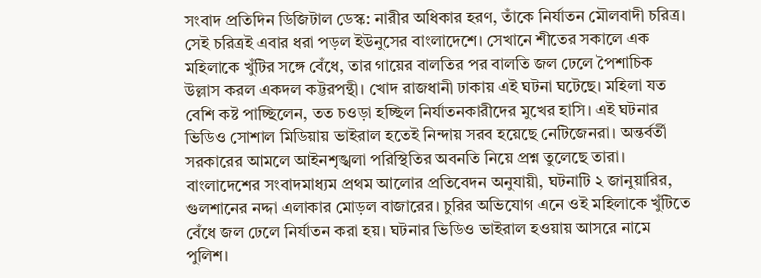সংবাদ প্রতিদিন ডিজিটাল ডেস্ক: নারীর অধিকার হরণ, তাঁকে নির্যাতন মৌলবাদী চরিত্র। সেই চরিত্রই এবার ধরা পড়ল ইউনুসের বাংলাদেশে। সেখানে শীতের সকালে এক মহিলাকে খুঁটির সঙ্গে বেঁধে, তার গায়ের বালতির পর বালতি জল ঢেলে পৈশাচিক উল্লাস করল একদল কট্টরপন্থী। খোদ রাজধানী ঢাকায় এই ঘটনা ঘটেছে। মহিলা যত বেশি কষ্ট পাচ্ছিলেন, তত চওড়া হচ্ছিল নির্যাতনকারীদের মুখের হাসি। এই ঘটনার ভিডিও সোশাল মিডিয়ায় ভাইরাল হতেই নিন্দায় সরব হয়েছে নেটিজেনরা। অন্তর্বর্তী সরকারের আমলে আইনশৃঙ্খলা পরিস্থিতির অবনতি নিয়ে প্রশ্ন তুলেছে তারা।
বাংলাদেশের সংবাদমাধ্যম প্রথম আলোর প্রতিবেদন অনুযায়ী, ঘটনাটি ২ জানুয়ারির, গুলশানের নদ্দা এলাকার মোড়ল বাজারের। চুরির অভিযোগ এনে ওই মহিলাকে খুঁটিতে বেঁধে জল ঢেলে নির্যাতন করা হয়। ঘটনার ভিডিও ভাইরাল হওয়ায় আসরে নামে পুলিশ।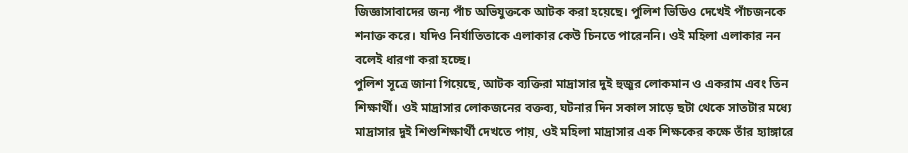জিজ্ঞাসাবাদের জন্য পাঁচ অভিযুক্তকে আটক করা হয়েছে। পুলিশ ভিডিও দেখেই পাঁচজনকে শনাক্ত করে। যদিও নির্যাতিতাকে এলাকার কেউ চিনতে পারেননি। ওই মহিলা এলাকার নন বলেই ধারণা করা হচ্ছে।
পুলিশ সূত্রে জানা গিয়েছে, আটক ব্যক্তিরা মাদ্রাসার দুই হুজুর লোকমান ও একরাম এবং তিন শিক্ষার্থী। ওই মাদ্রাসার লোকজনের বক্তব্য, ঘটনার দিন সকাল সাড়ে ছটা থেকে সাতটার মধ্যে মাদ্রাসার দুই শিশুশিক্ষার্থী দেখতে পায়, ওই মহিলা মাদ্রাসার এক শিক্ষকের কক্ষে তাঁর হ্যাঙ্গারে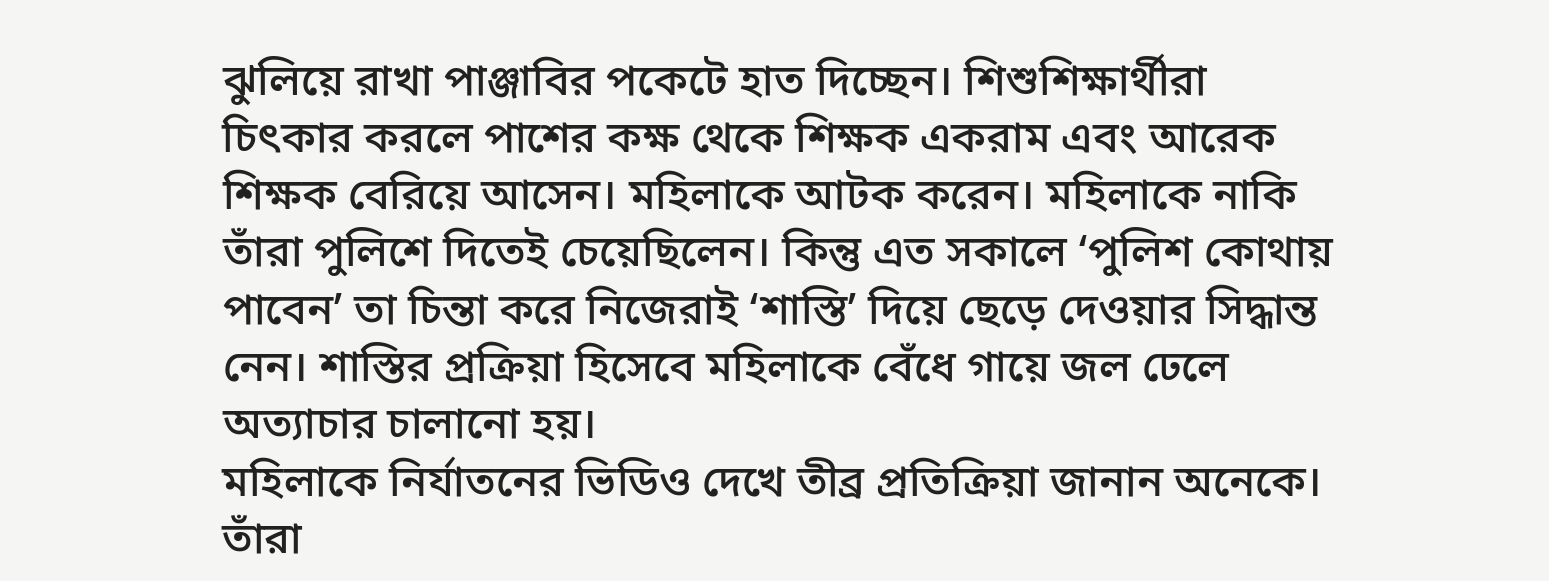ঝুলিয়ে রাখা পাঞ্জাবির পকেটে হাত দিচ্ছেন। শিশুশিক্ষার্থীরা চিৎকার করলে পাশের কক্ষ থেকে শিক্ষক একরাম এবং আরেক শিক্ষক বেরিয়ে আসেন। মহিলাকে আটক করেন। মহিলাকে নাকি তাঁরা পুলিশে দিতেই চেয়েছিলেন। কিন্তু এত সকালে ‘পুলিশ কোথায় পাবেন’ তা চিন্তা করে নিজেরাই ‘শাস্তি’ দিয়ে ছেড়ে দেওয়ার সিদ্ধান্ত নেন। শাস্তির প্রক্রিয়া হিসেবে মহিলাকে বেঁধে গায়ে জল ঢেলে অত্যাচার চালানো হয়।
মহিলাকে নির্যাতনের ভিডিও দেখে তীব্র প্রতিক্রিয়া জানান অনেকে। তাঁরা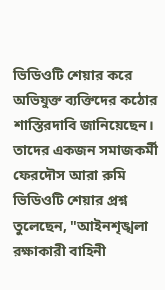ভিডিওটি শেয়ার করে অভিযুক্ত ব্যক্তিদের কঠোর শাস্তিরদাবি জানিয়েছেন। তাদের একজন সমাজকর্মী ফেরদৌস আরা রুমি ভিডিওটি শেয়ার প্রশ্ন তুলেছেন, "আইনশৃঙ্খলা রক্ষাকারী বাহিনী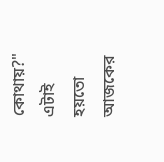কোথায়?" এটাই হয়তো আজকের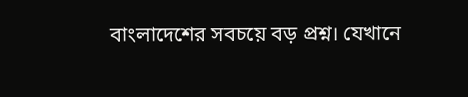বাংলাদেশের সবচয়ে বড় প্রশ্ন। যেখানে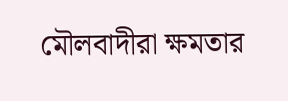মৌলবাদীরা ক্ষমতার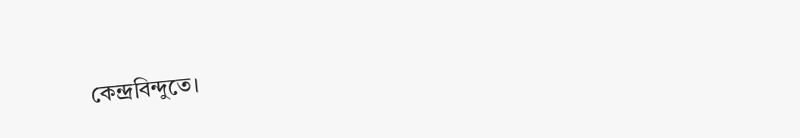কেন্দ্রবিন্দুতে।